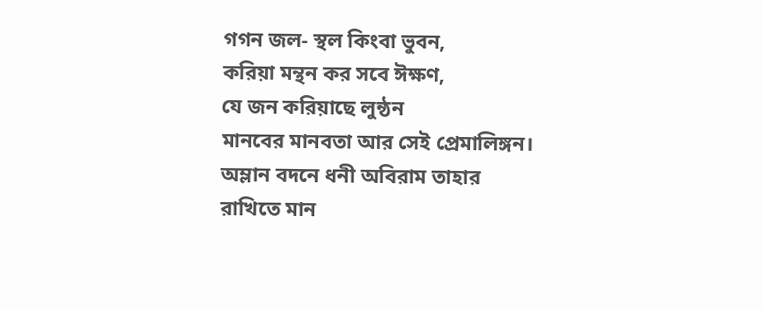গগন জল- স্থল কিংবা ভুবন,
করিয়া মন্থন কর সবে ঈক্ষণ,
যে জন করিয়াছে লুন্ঠন
মানবের মানবতা আর সেই প্রেমালিঙ্গন।
অম্লান বদনে ধনী অবিরাম তাহার
রাখিতে মান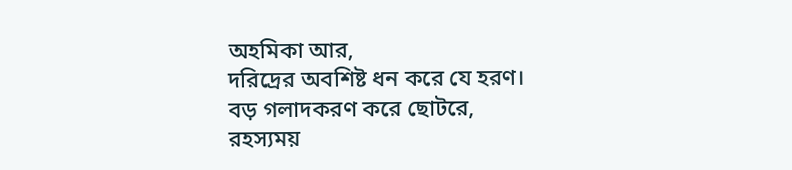অহমিকা আর,
দরিদ্রের অবশিষ্ট ধন করে যে হরণ।
বড় গলাদকরণ করে ছোটরে,
রহস্যময়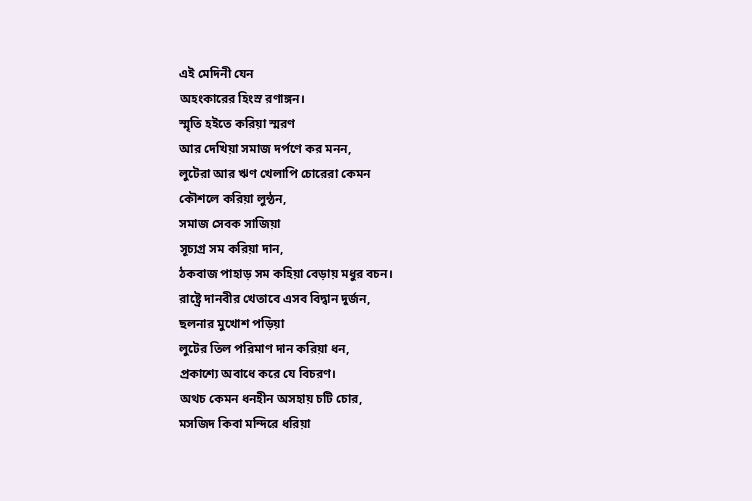এই মেদিনী যেন
অহংকারের হিংস্র রণাঙ্গন।
স্মৃতি হইতে করিয়া স্মরণ
আর দেখিয়া সমাজ দর্পণে কর মনন,
লুটেরা আর ঋণ খেলাপি চোরেরা কেমন
কৌশলে করিয়া লুন্ঠন,
সমাজ সেবক সাজিয়া
সূচ্যগ্র সম করিয়া দান,
ঠকবাজ পাহাড় সম কহিয়া বেড়ায় মধুর বচন।
রাষ্ট্রে দানবীর খেতাবে এসব বিদ্বান দুর্জন,
ছলনার মুখোশ পড়িয়া
লুটের তিল পরিমাণ দান করিয়া ধন,
প্রকাশ্যে অবাধে করে যে বিচরণ।
অথচ কেমন ধনহীন অসহায় চটি চোর,
মসজিদ কিবা মন্দিরে ধরিয়া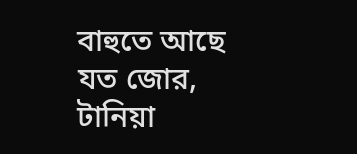বাহুতে আছে যত জোর,
টানিয়া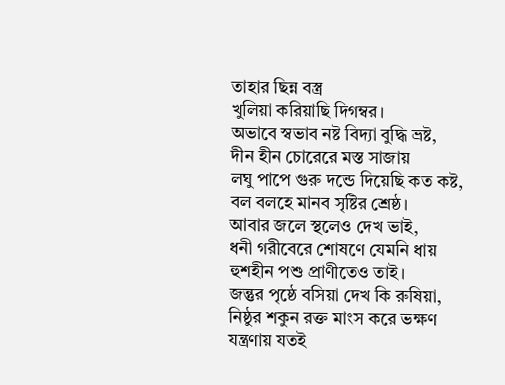তাহার ছিন্ন বস্ত্র
খুলিয়া করিয়াছি দিগম্বর।
অভাবে স্বভাব নষ্ট বিদ্যা বুদ্ধি ভ্রষ্ট,
দীন হীন চোরেরে মস্ত সাজায়
লঘু পাপে গুরু দন্ডে দিয়েছি কত কষ্ট,
বল বলহে মানব সৃষ্টির শ্রেষ্ঠ।
আবার জলে স্থলেও দেখ ভাই,
ধনী গরীবেরে শোষণে যেমনি ধায়
হুশহীন পশু প্রাণীতেও তাই।
জন্তুর পৃষ্ঠে বসিয়া দেখ কি রুষিয়া,
নিষ্ঠুর শকুন রক্ত মাংস করে ভক্ষণ
যন্ত্রণায় যতই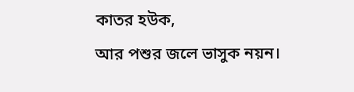কাতর হউক,
আর পশুর জলে ভাসুক নয়ন।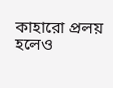কাহারো প্রলয় হলেও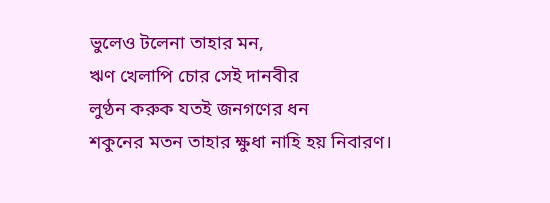ভুলেও টলেনা তাহার মন,
ঋণ খেলাপি চোর সেই দানবীর
লুণ্ঠন করুক যতই জনগণের ধন
শকুনের মতন তাহার ক্ষুধা নাহি হয় নিবারণ।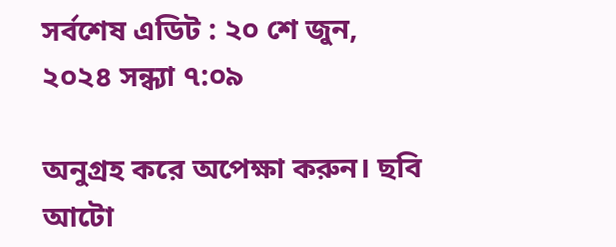সর্বশেষ এডিট : ২০ শে জুন, ২০২৪ সন্ধ্যা ৭:০৯

অনুগ্রহ করে অপেক্ষা করুন। ছবি আটো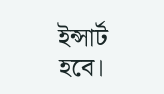ইন্সার্ট হবে।